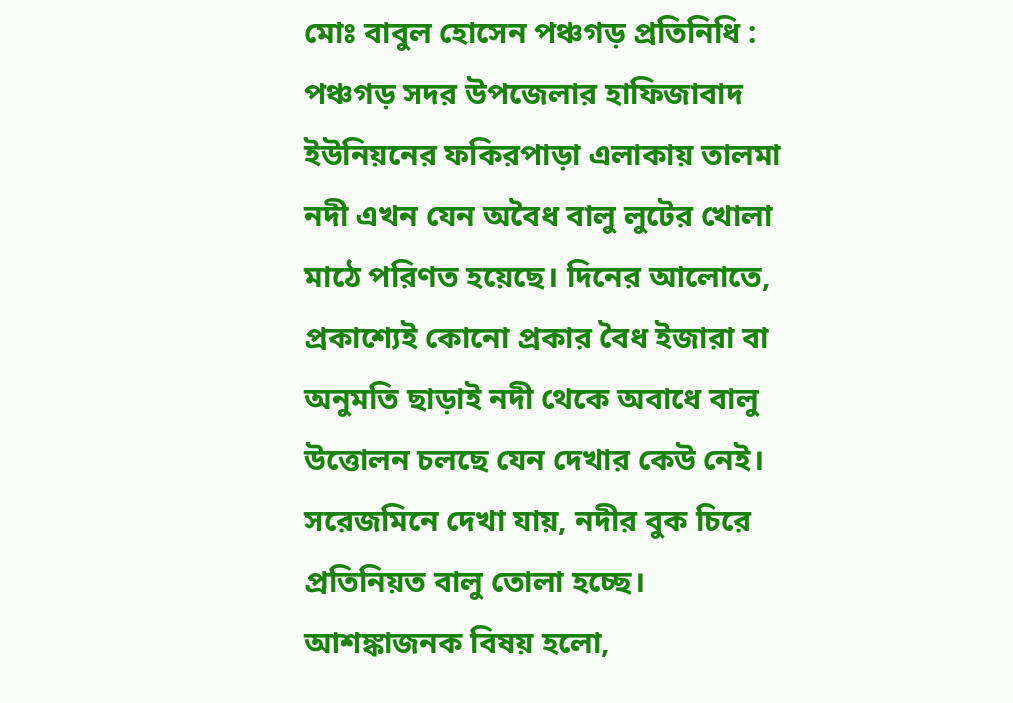মোঃ বাবুল হোসেন পঞ্চগড় প্রতিনিধি :
পঞ্চগড় সদর উপজেলার হাফিজাবাদ ইউনিয়নের ফকিরপাড়া এলাকায় তালমা নদী এখন যেন অবৈধ বালু লুটের খোলা মাঠে পরিণত হয়েছে। দিনের আলোতে, প্রকাশ্যেই কোনো প্রকার বৈধ ইজারা বা অনুমতি ছাড়াই নদী থেকে অবাধে বালু উত্তোলন চলছে যেন দেখার কেউ নেই।
সরেজমিনে দেখা যায়, নদীর বুক চিরে প্রতিনিয়ত বালু তোলা হচ্ছে। আশঙ্কাজনক বিষয় হলো,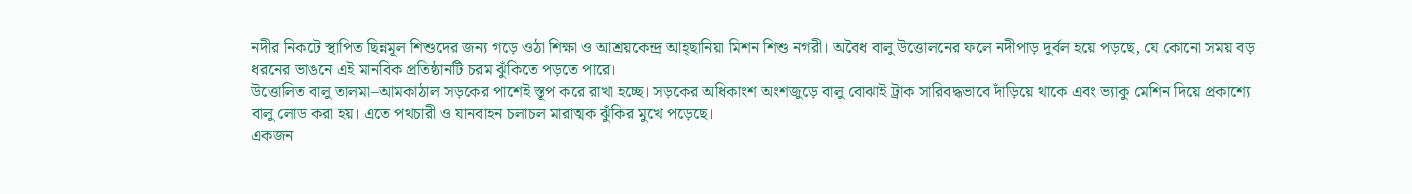নদীর নিকটে স্থাপিত ছিন্নমূল শিশুদের জন্য গড়ে ওঠা শিক্ষা ও আশ্রয়কেন্দ্র আহ্ছানিয়া মিশন শিশু নগরী। অবৈধ বালু উত্তোলনের ফলে নদীপাড় দুর্বল হয়ে পড়ছে, যে কোনো সময় বড় ধরনের ভাঙনে এই মানবিক প্রতিষ্ঠানটি চরম ঝুঁকিতে পড়তে পারে।
উত্তোলিত বালু তালমা–আমকাঠাল সড়কের পাশেই স্তূপ করে রাখা হচ্ছে। সড়কের অধিকাংশ অংশজুড়ে বালু বোঝাই ট্রাক সারিবদ্ধভাবে দাঁড়িয়ে থাকে এবং ভ্যাকু মেশিন দিয়ে প্রকাশ্যে বালু লোড করা হয়। এতে পথচারী ও যানবাহন চলাচল মারাত্মক ঝুঁকির মুখে পড়েছে।
একজন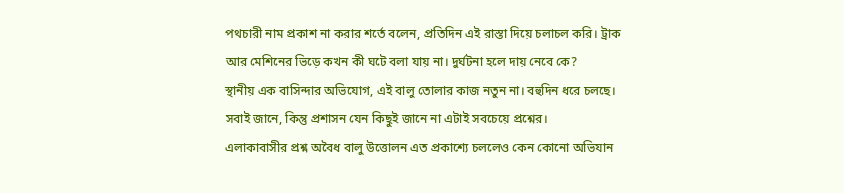পথচারী নাম প্রকাশ না করার শর্তে বলেন, প্রতিদিন এই রাস্তা দিয়ে চলাচল করি। ট্রাক আর মেশিনের ভিড়ে কখন কী ঘটে বলা যায় না। দুর্ঘটনা হলে দায় নেবে কে?
স্থানীয় এক বাসিন্দার অভিযোগ, এই বালু তোলার কাজ নতুন না। বহুদিন ধরে চলছে। সবাই জানে, কিন্তু প্রশাসন যেন কিছুই জানে না এটাই সবচেয়ে প্রশ্নের।
এলাকাবাসীর প্রশ্ন অবৈধ বালু উত্তোলন এত প্রকাশ্যে চললেও কেন কোনো অভিযান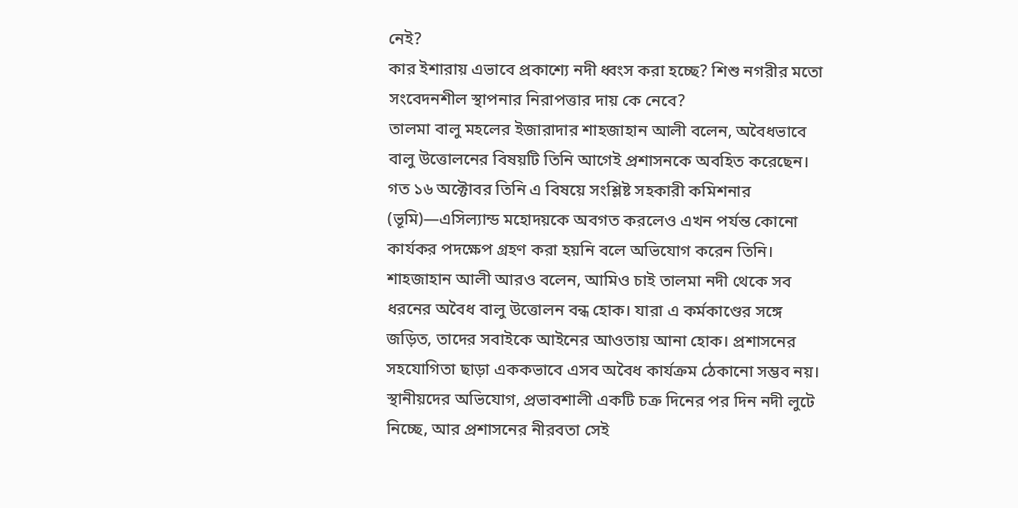নেই?
কার ইশারায় এভাবে প্রকাশ্যে নদী ধ্বংস করা হচ্ছে? শিশু নগরীর মতো সংবেদনশীল স্থাপনার নিরাপত্তার দায় কে নেবে?
তালমা বালু মহলের ইজারাদার শাহজাহান আলী বলেন, অবৈধভাবে বালু উত্তোলনের বিষয়টি তিনি আগেই প্রশাসনকে অবহিত করেছেন। গত ১৬ অক্টোবর তিনি এ বিষয়ে সংশ্লিষ্ট সহকারী কমিশনার (ভূমি)—এসিল্যান্ড মহোদয়কে অবগত করলেও এখন পর্যন্ত কোনো কার্যকর পদক্ষেপ গ্রহণ করা হয়নি বলে অভিযোগ করেন তিনি।
শাহজাহান আলী আরও বলেন, আমিও চাই তালমা নদী থেকে সব ধরনের অবৈধ বালু উত্তোলন বন্ধ হোক। যারা এ কর্মকাণ্ডের সঙ্গে জড়িত, তাদের সবাইকে আইনের আওতায় আনা হোক। প্রশাসনের সহযোগিতা ছাড়া এককভাবে এসব অবৈধ কার্যক্রম ঠেকানো সম্ভব নয়।
স্থানীয়দের অভিযোগ, প্রভাবশালী একটি চক্র দিনের পর দিন নদী লুটে নিচ্ছে, আর প্রশাসনের নীরবতা সেই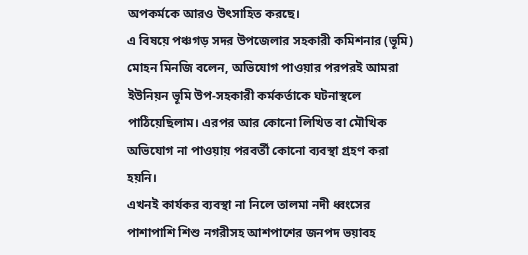অপকর্মকে আরও উৎসাহিত করছে।
এ বিষয়ে পঞ্চগড় সদর উপজেলার সহকারী কমিশনার (ভূমি) মোহন মিনজি বলেন, অভিযোগ পাওয়ার পরপরই আমরা ইউনিয়ন ভূমি উপ-সহকারী কর্মকর্তাকে ঘটনাস্থলে পাঠিয়েছিলাম। এরপর আর কোনো লিখিত বা মৌখিক অভিযোগ না পাওয়ায় পরবর্তী কোনো ব্যবস্থা গ্রহণ করা হয়নি।
এখনই কার্যকর ব্যবস্থা না নিলে তালমা নদী ধ্বংসের পাশাপাশি শিশু নগরীসহ আশপাশের জনপদ ভয়াবহ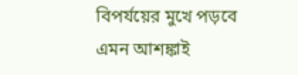বিপর্যয়ের মুখে পড়বে এমন আশঙ্কাই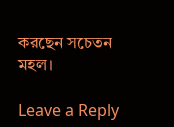করছেন সচেতন মহল।

Leave a Reply